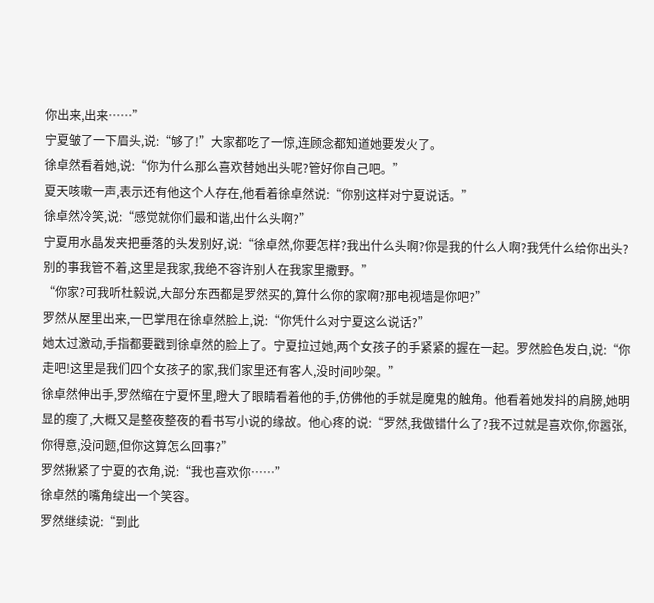你出来,出来……”
宁夏皱了一下眉头,说:“够了!”大家都吃了一惊,连顾念都知道她要发火了。
徐卓然看着她,说:“你为什么那么喜欢替她出头呢?管好你自己吧。”
夏天咳嗽一声,表示还有他这个人存在,他看着徐卓然说:“你别这样对宁夏说话。”
徐卓然冷笑,说:“感觉就你们最和谐,出什么头啊?”
宁夏用水晶发夹把垂落的头发别好,说:“徐卓然,你要怎样?我出什么头啊?你是我的什么人啊?我凭什么给你出头?别的事我管不着,这里是我家,我绝不容许别人在我家里撒野。”
“你家?可我听杜毅说,大部分东西都是罗然买的,算什么你的家啊?那电视墙是你吧?”
罗然从屋里出来,一巴掌甩在徐卓然脸上,说:“你凭什么对宁夏这么说话?”
她太过激动,手指都要戳到徐卓然的脸上了。宁夏拉过她,两个女孩子的手紧紧的握在一起。罗然脸色发白,说:“你走吧!这里是我们四个女孩子的家,我们家里还有客人,没时间吵架。”
徐卓然伸出手,罗然缩在宁夏怀里,瞪大了眼睛看着他的手,仿佛他的手就是魔鬼的触角。他看着她发抖的肩膀,她明显的瘦了,大概又是整夜整夜的看书写小说的缘故。他心疼的说:“罗然,我做错什么了?我不过就是喜欢你,你嚣张,你得意,没问题,但你这算怎么回事?”
罗然揪紧了宁夏的衣角,说:“我也喜欢你……”
徐卓然的嘴角绽出一个笑容。
罗然继续说:“到此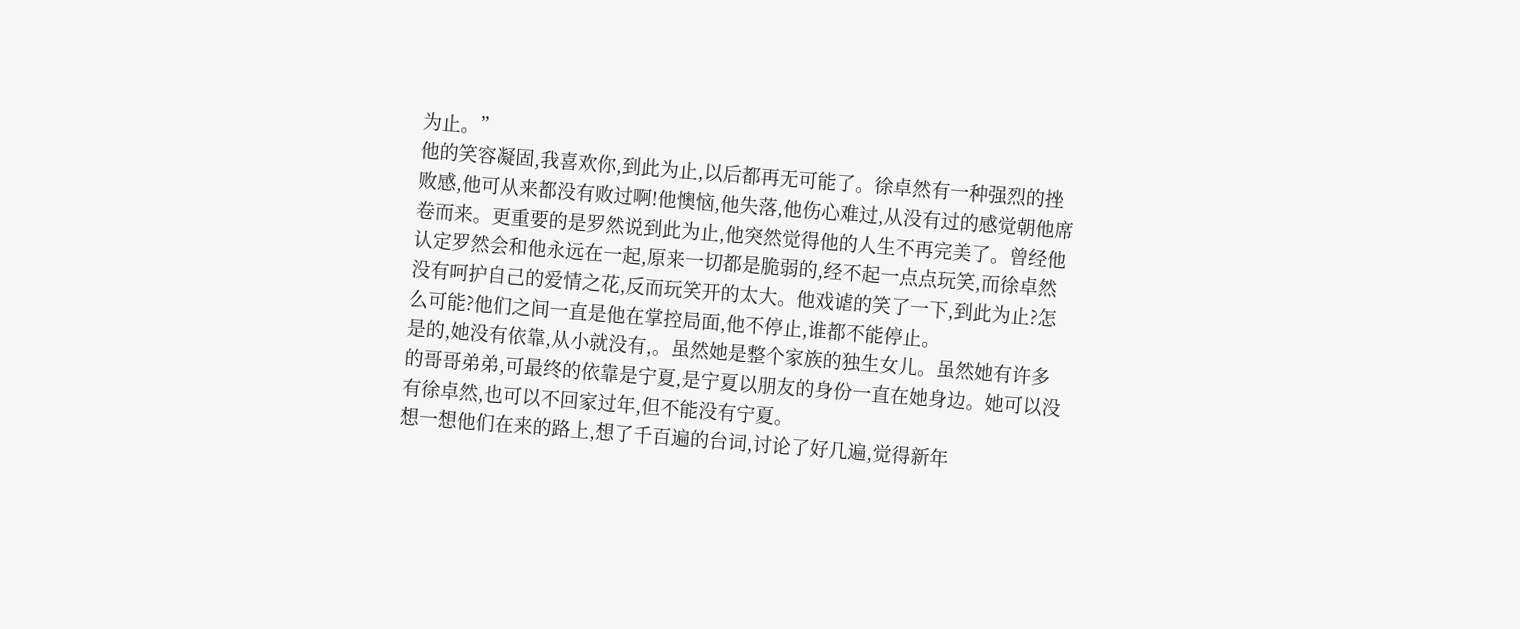为止。”
他的笑容凝固,我喜欢你,到此为止,以后都再无可能了。徐卓然有一种强烈的挫败感,他可从来都没有败过啊!他懊恼,他失落,他伤心难过,从没有过的感觉朝他席卷而来。更重要的是罗然说到此为止,他突然觉得他的人生不再完美了。曾经他认定罗然会和他永远在一起,原来一切都是脆弱的,经不起一点点玩笑,而徐卓然没有呵护自己的爱情之花,反而玩笑开的太大。他戏谑的笑了一下,到此为止?怎么可能?他们之间一直是他在掌控局面,他不停止,谁都不能停止。
是的,她没有依靠,从小就没有,。虽然她是整个家族的独生女儿。虽然她有许多的哥哥弟弟,可最终的依靠是宁夏,是宁夏以朋友的身份一直在她身边。她可以没有徐卓然,也可以不回家过年,但不能没有宁夏。
想一想他们在来的路上,想了千百遍的台词,讨论了好几遍,觉得新年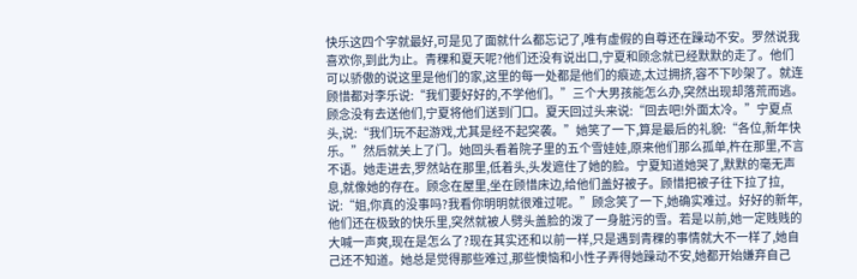快乐这四个字就最好,可是见了面就什么都忘记了,唯有虚假的自尊还在躁动不安。罗然说我喜欢你,到此为止。青稞和夏天呢?他们还没有说出口,宁夏和顾念就已经默默的走了。他们可以骄傲的说这里是他们的家,这里的每一处都是他们的痕迹,太过拥挤,容不下吵架了。就连顾惜都对李乐说:“我们要好好的,不学他们。”三个大男孩能怎么办,突然出现却落荒而逃。
顾念没有去送他们,宁夏将他们送到门口。夏天回过头来说:“回去吧!外面太冷。”宁夏点头,说:“我们玩不起游戏,尤其是经不起突袭。”她笑了一下,算是最后的礼貌:“各位,新年快乐。”然后就关上了门。她回头看着院子里的五个雪娃娃,原来他们那么孤单,杵在那里,不言不语。她走进去,罗然站在那里,低着头,头发遮住了她的脸。宁夏知道她哭了,默默的毫无声息,就像她的存在。顾念在屋里,坐在顾惜床边,给他们盖好被子。顾惜把被子往下拉了拉,说:“姐,你真的没事吗?我看你明明就很难过呢。”顾念笑了一下,她确实难过。好好的新年,他们还在极致的快乐里,突然就被人劈头盖脸的泼了一身脏污的雪。若是以前,她一定贱贱的大喊一声爽,现在是怎么了?现在其实还和以前一样,只是遇到青稞的事情就大不一样了,她自己还不知道。她总是觉得那些难过,那些懊恼和小性子弄得她躁动不安,她都开始嫌弃自己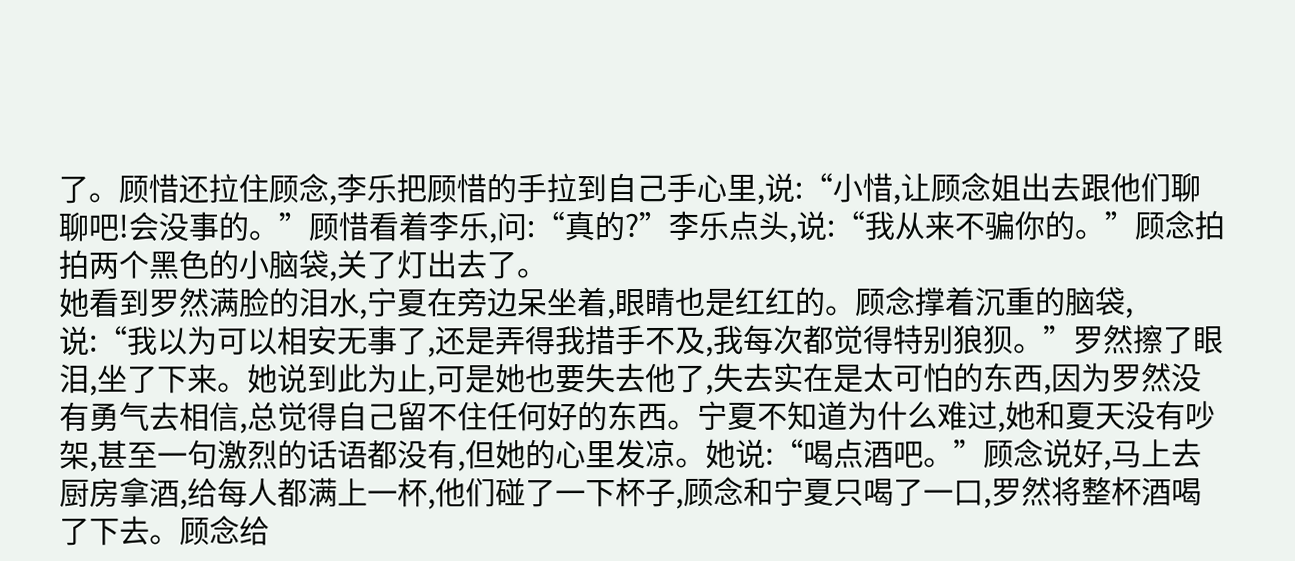了。顾惜还拉住顾念,李乐把顾惜的手拉到自己手心里,说:“小惜,让顾念姐出去跟他们聊聊吧!会没事的。”顾惜看着李乐,问:“真的?”李乐点头,说:“我从来不骗你的。”顾念拍拍两个黑色的小脑袋,关了灯出去了。
她看到罗然满脸的泪水,宁夏在旁边呆坐着,眼睛也是红红的。顾念撑着沉重的脑袋,说:“我以为可以相安无事了,还是弄得我措手不及,我每次都觉得特别狼狈。”罗然擦了眼泪,坐了下来。她说到此为止,可是她也要失去他了,失去实在是太可怕的东西,因为罗然没有勇气去相信,总觉得自己留不住任何好的东西。宁夏不知道为什么难过,她和夏天没有吵架,甚至一句激烈的话语都没有,但她的心里发凉。她说:“喝点酒吧。”顾念说好,马上去厨房拿酒,给每人都满上一杯,他们碰了一下杯子,顾念和宁夏只喝了一口,罗然将整杯酒喝了下去。顾念给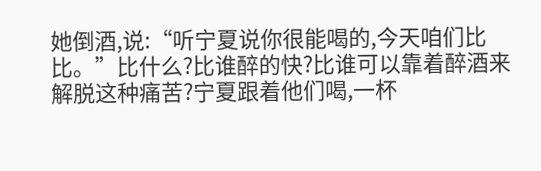她倒酒,说:“听宁夏说你很能喝的,今天咱们比比。”比什么?比谁醉的快?比谁可以靠着醉酒来解脱这种痛苦?宁夏跟着他们喝,一杯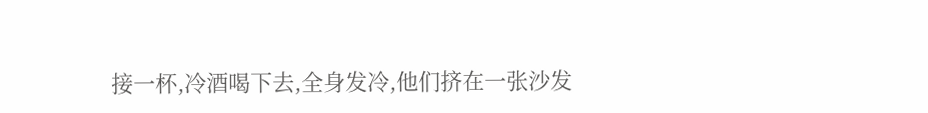接一杯,冷酒喝下去,全身发冷,他们挤在一张沙发